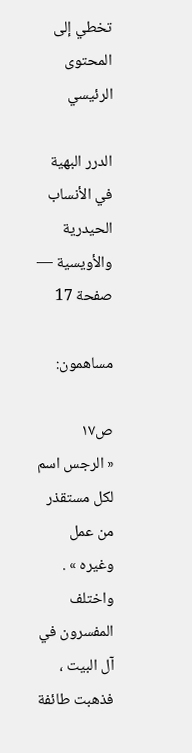تخطي إلى المحتوى الرئيسي

الدرر البهية في الأنساب الحيدرية والأويسية — صفحة 17

مساهمون:

ص١٧
« الرجس اسم لكل مستقذر من عمل وغيره » . واختلف المفسرون في آل البيت ، فذهبت طائفة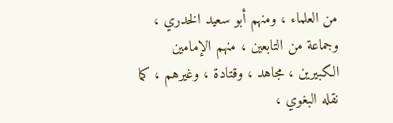من العلماء ، ومنهم أبو سعيد الخدري ، وجماعة من التابعين ، منهم الإمامين الكبيرين ، مجاهد ، وقتادة ، وغيرهم ، كما نقله البغوي ،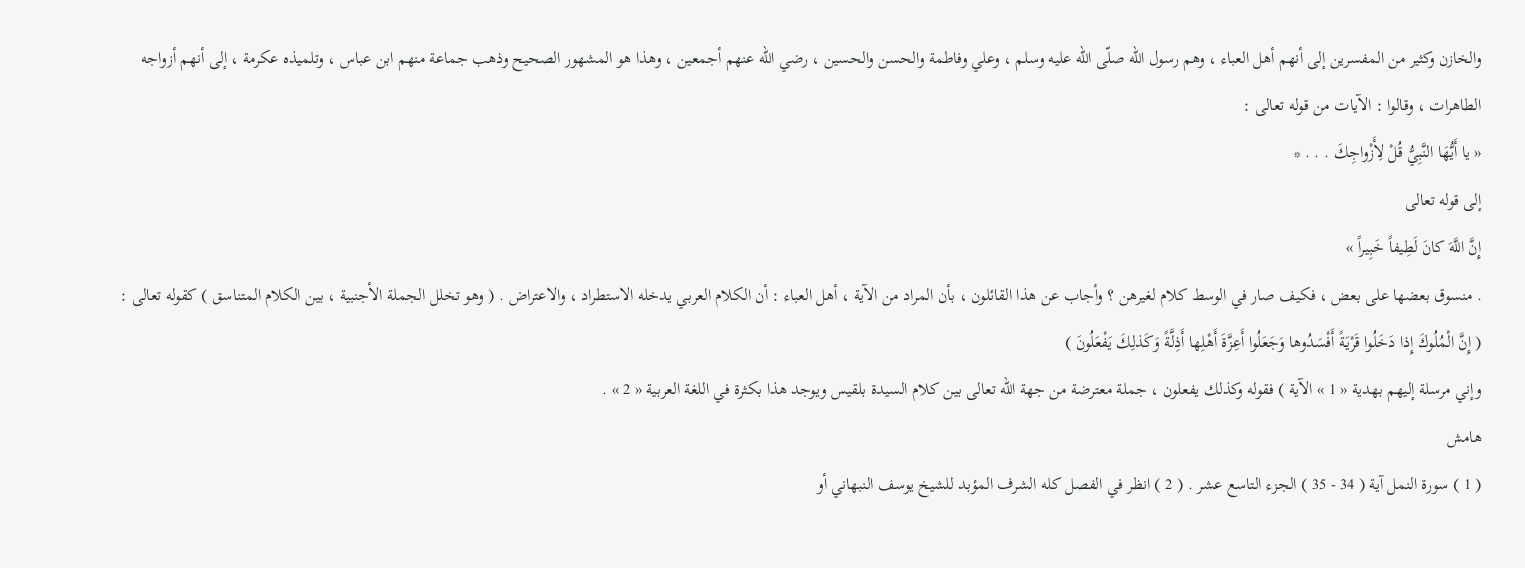والخازن وكثير من المفسرين إلى أنهم أهل العباء ، وهم رسول اللّه صلّى اللّه عليه وسلم ، وعلي وفاطمة والحسن والحسين ، رضي اللّه عنهم أجمعين ، وهذا هو المشهور الصحيح وذهب جماعة منهم ابن عباس ، وتلميذه عكرمة ، إلى أنهم أزواجه الطاهرات ، وقالوا : الآيات من قوله تعالى :
« يا أَيُّهَا النَّبِيُّ قُلْ لِأَزْواجِكَ . . . *
إلى قوله تعالى
إِنَّ اللَّهَ كانَ لَطِيفاً خَبِيراً »
. منسوق بعضها على بعض ، فكيف صار في الوسط كلام لغيرهن ؟ وأجاب عن هذا القائلون ، بأن المراد من الآية ، أهل العباء : أن الكلام العربي يدخله الاستطراد ، والاعتراض . ( وهو تخلل الجملة الأجنبية ، بين الكلام المتناسق ) كقوله تعالى :
( إِنَّ الْمُلُوكَ إِذا دَخَلُوا قَرْيَةً أَفْسَدُوها وَجَعَلُوا أَعِزَّةَ أَهْلِها أَذِلَّةً وَكَذلِكَ يَفْعَلُونَ )
وإني مرسلة إليهم بهدية « 1 » الآية ) فقوله وكذلك يفعلون ، جملة معترضة من جهة اللّه تعالى بين كلام السيدة بلقيس ويوجد هذا بكثرة في اللغة العربية « 2 » .
هامش
( 1 ) سورة النمل آية ( 34 - 35 ) الجزء التاسع عشر . ( 2 ) انظر في الفصل كله الشرف المؤبد للشيخ يوسف النبهاني أو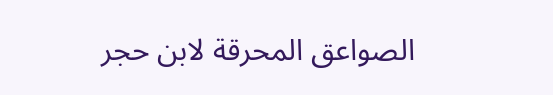الصواعق المحرقة لابن حجر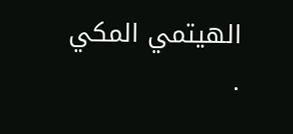الهيتمي المكي .